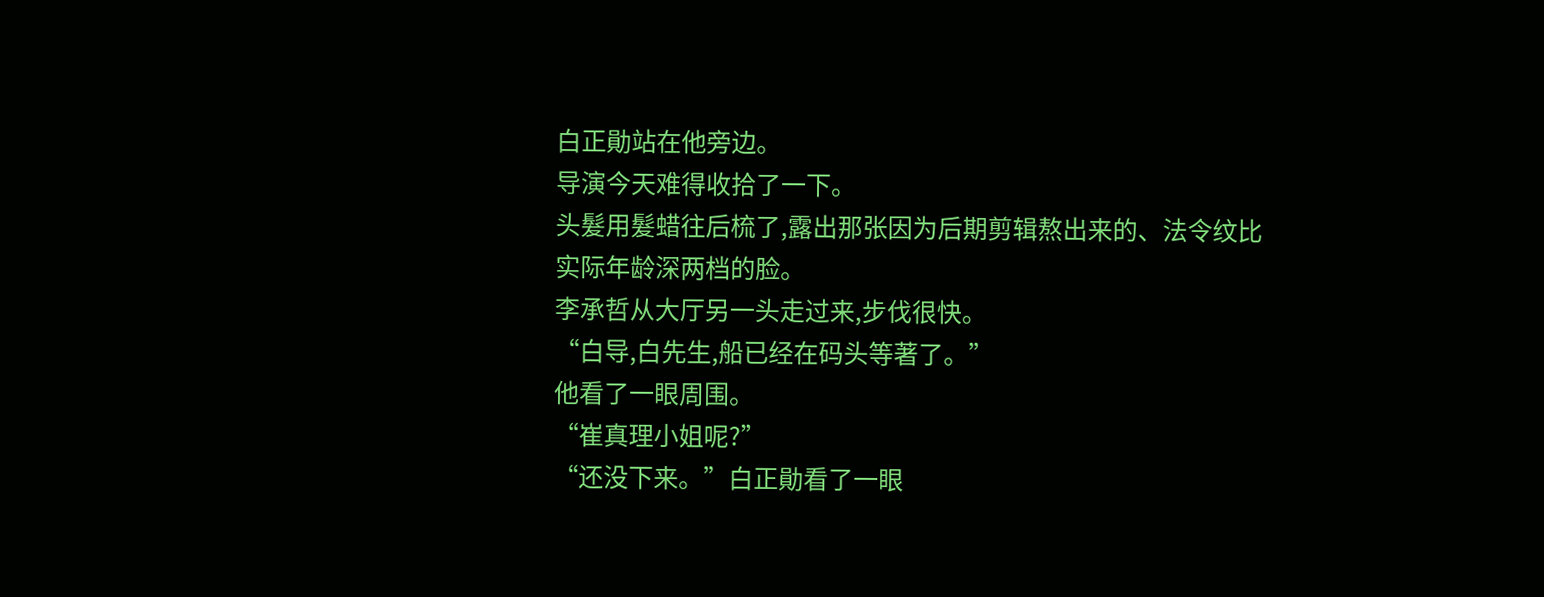白正勛站在他旁边。
导演今天难得收拾了一下。
头髮用髮蜡往后梳了,露出那张因为后期剪辑熬出来的、法令纹比实际年龄深两档的脸。
李承哲从大厅另一头走过来,步伐很快。
“白导,白先生,船已经在码头等著了。”
他看了一眼周围。
“崔真理小姐呢?”
“还没下来。”白正勛看了一眼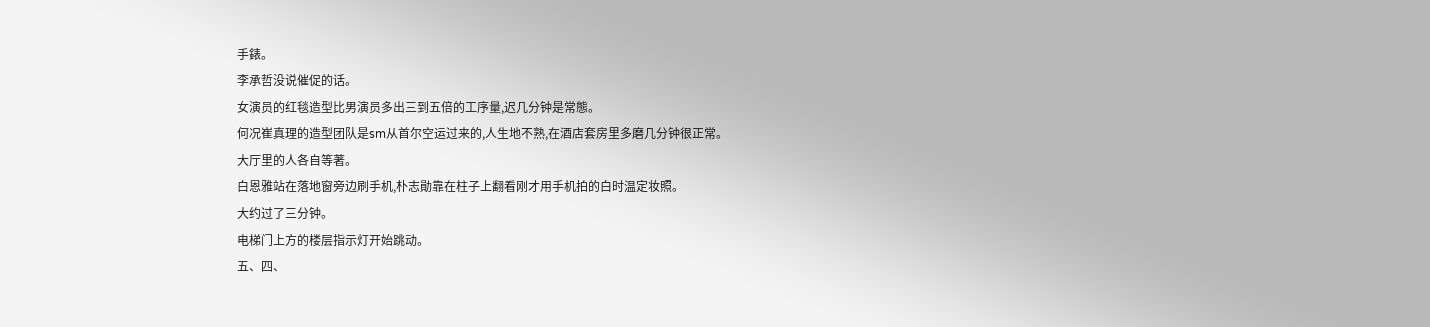手錶。
李承哲没说催促的话。
女演员的红毯造型比男演员多出三到五倍的工序量,迟几分钟是常態。
何况崔真理的造型团队是sm从首尔空运过来的,人生地不熟,在酒店套房里多磨几分钟很正常。
大厅里的人各自等著。
白恩雅站在落地窗旁边刷手机,朴志勛靠在柱子上翻看刚才用手机拍的白时温定妆照。
大约过了三分钟。
电梯门上方的楼层指示灯开始跳动。
五、四、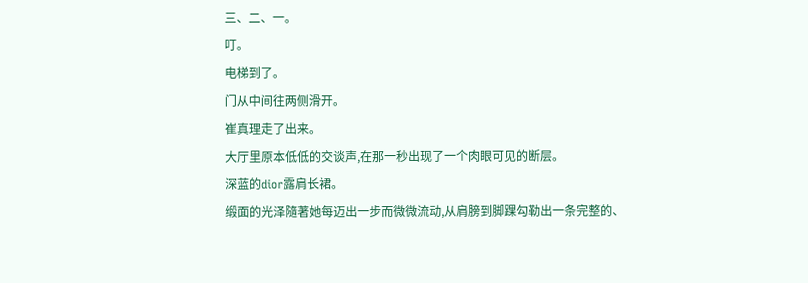三、二、一。
叮。
电梯到了。
门从中间往两侧滑开。
崔真理走了出来。
大厅里原本低低的交谈声,在那一秒出现了一个肉眼可见的断层。
深蓝的dior露肩长裙。
缎面的光泽隨著她每迈出一步而微微流动,从肩膀到脚踝勾勒出一条完整的、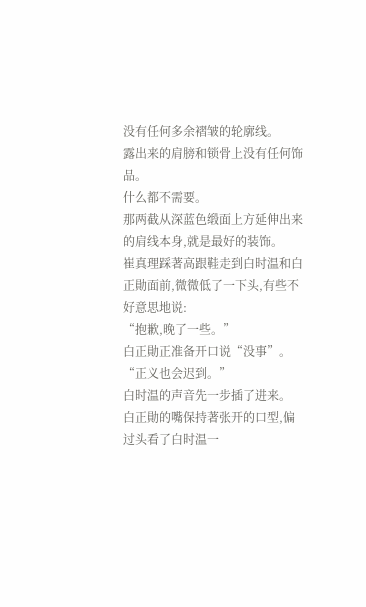没有任何多余褶皱的轮廓线。
露出来的肩膀和锁骨上没有任何饰品。
什么都不需要。
那两截从深蓝色缎面上方延伸出来的肩线本身,就是最好的装饰。
崔真理踩著高跟鞋走到白时温和白正勛面前,微微低了一下头,有些不好意思地说:
“抱歉,晚了一些。”
白正勛正准备开口说“没事”。
“正义也会迟到。”
白时温的声音先一步插了进来。
白正勛的嘴保持著张开的口型,偏过头看了白时温一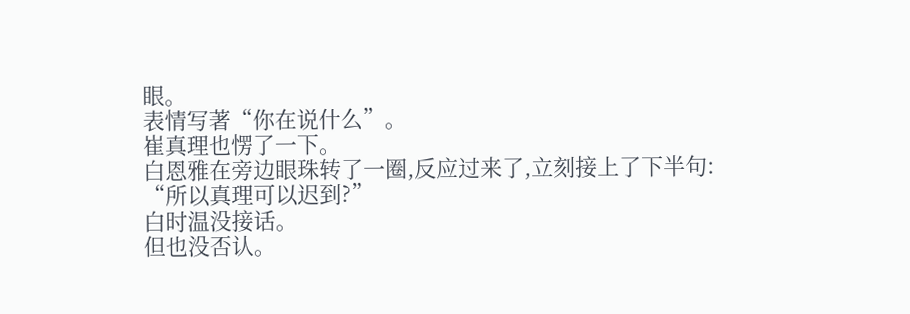眼。
表情写著“你在说什么”。
崔真理也愣了一下。
白恩雅在旁边眼珠转了一圈,反应过来了,立刻接上了下半句:
“所以真理可以迟到?”
白时温没接话。
但也没否认。